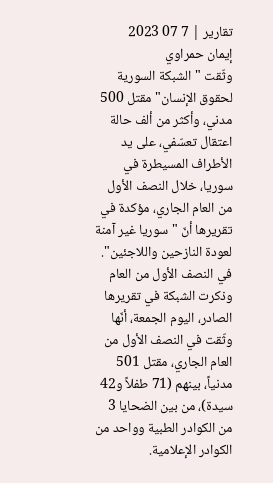تقارير | 7 07 2023
إيمان حمراوي
وثّقت "الشبكة السورية لحقوق الإنسان" مقتل 500 مدني، وأكثر من ألف حالة اعتقال تعسّفي، على يد الأطراف المسيطرة في سوريا، خلال النصف الأول من العام الجاري، مؤكدة في تقريرها أنّ "سوريا غير آمنة لعودة النازحين واللاجئين".
في النصف الأول من العام
وذكرت الشبكة في تقريرها الصادر، اليوم الجمعة، أنّها وثّقت في النصف الأول من العام الجاري، مقتل 501 مدنياً، بينهم (71 طفلاً و42 سيدة)، من بين الضحايا 3 من الكوادر الطبية وواحد من الكوادر الإعلامية.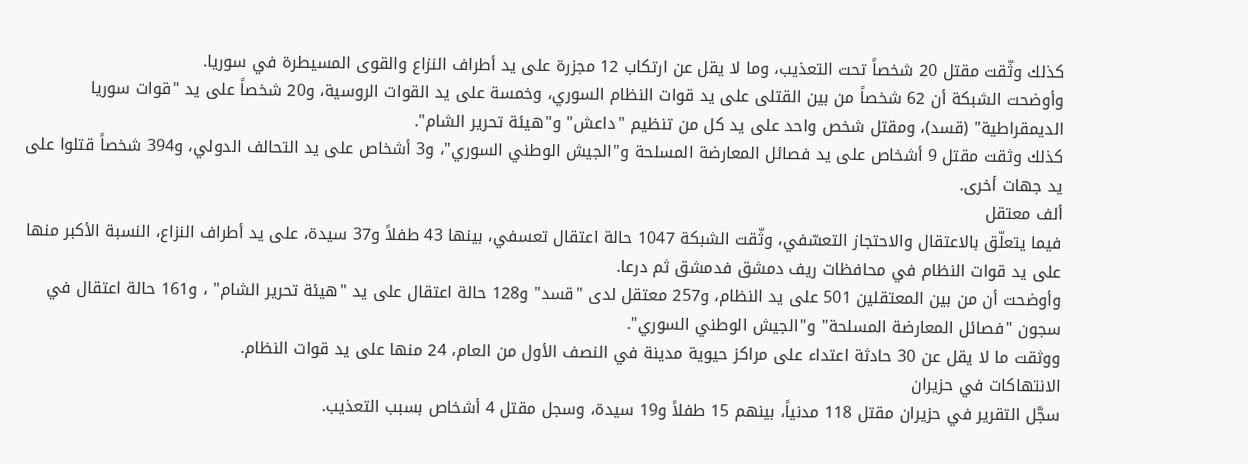كذلك وثّقت مقتل 20 شخصاً تحت التعذيب، وما لا يقل عن ارتكاب 12 مجزرة على يد أطراف النزاع والقوى المسيطرة في سوريا.
وأوضحت الشبكة أن 62 شخصاً من بين القتلى على يد قوات النظام السوري، وخمسة على يد القوات الروسية، و20 شخصاً على يد "قوات سوريا الديمقراطية" (قسد)، ومقتل شخص واحد على يد كل من تنظيم "داعش" و"هيئة تحرير الشام".
كذلك وثقت مقتل 9 أشخاص على يد فصائل المعارضة المسلحة و"الجيش الوطني السوري"، و3 أشخاص على يد التحالف الدولي، و394 شخصاً قتلوا على يد جهات أخرى.
ألف معتقل
فيما يتعلّق بالاعتقال والاحتجاز التعسّفي، وثّقت الشبكة 1047 حالة اعتقال تعسفي، بينها 43 طفلاً و37 سيدة، على يد أطراف النزاع، النسبة الأكبر منها على يد قوات النظام في محافظات ريف دمشق فدمشق ثم درعا.
وأوضحت أن من بين المعتقلين 501 على يد النظام، و257 معتقل لدى "قسد" و128 حالة اعتقال على يد "هيئة تحرير الشام" ، و161 حالة اعتقال في سجون "فصائل المعارضة المسلحة" و"الجيش الوطني السوري".
ووثقت ما لا يقل عن 30 حادثة اعتداء على مراكز حيوية مدينة في النصف الأول من العام، 24 منها على يد قوات النظام.
الانتهاكات في حزيران
سجَّل التقرير في حزيران مقتل 118 مدنياً، بينهم 15 طفلاً و19 سيدة، وسجل مقتل 4 أشخاص بسبب التعذيب.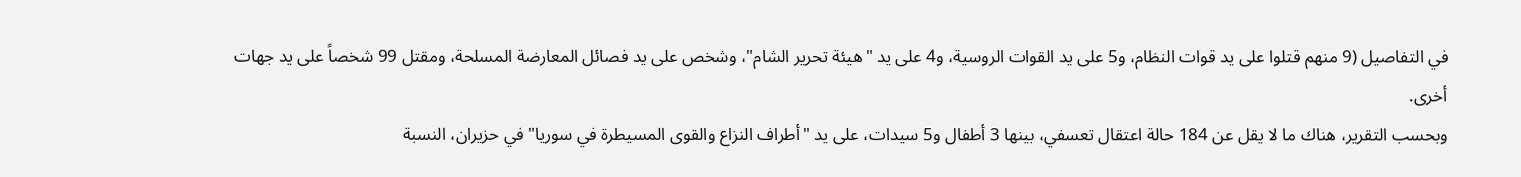في التفاصيل (9 منهم قتلوا على يد قوات النظام، و5 على يد القوات الروسية، و4 على يد "هيئة تحرير الشام"، وشخص على يد فصائل المعارضة المسلحة، ومقتل 99 شخصاً على يد جهات أخرى.
وبحسب التقرير، هناك ما لا يقل عن 184 حالة اعتقال تعسفي، بينها 3 أطفال و5 سيدات، على يد "أطراف النزاع والقوى المسيطرة في سوريا" في حزيران، النسبة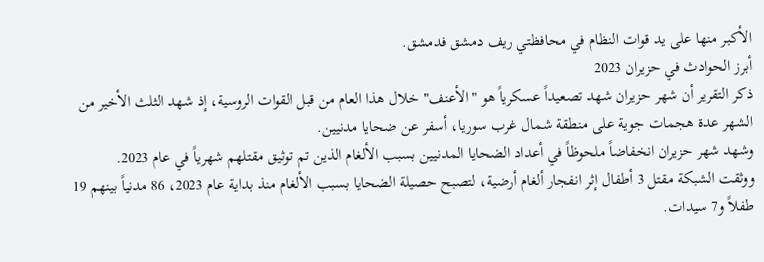الأكبر منها على يد قوات النظام في محافظتي ريف دمشق فدمشق.
أبرز الحوادث في حزيران 2023
ذكر التقرير أن شهر حزيران شهد تصعيداً عسكرياً هو "الأعنف" خلال هذا العام من قبل القوات الروسية، إذ شهد الثلث الأخير من الشهر عدة هجمات جوية على منطقة شمال غرب سوريا، أسفر عن ضحايا مدنيين.
وشهد شهر حزيران انخفاضاً ملحوظاً في أعداد الضحايا المدنيين بسبب الألغام الذين تم توثيق مقتلهم شهرياً في عام 2023.
ووثقت الشبكة مقتل 3 أطفال إثر انفجار ألغام أرضية، لتصبح حصيلة الضحايا بسبب الألغام منذ بداية عام 2023، 86 مدنياً بينهم 19 طفلاً و7 سيدات.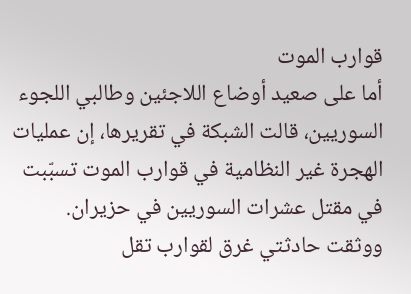قوارب الموت
أما على صعيد أوضاع اللاجئين وطالبي اللجوء السوريين، قالت الشبكة في تقريرها، إن عمليات الهجرة غير النظامية في قوارب الموت تسبّبت في مقتل عشرات السوريين في حزيران.
ووثقت حادثتي غرق لقوارب تقل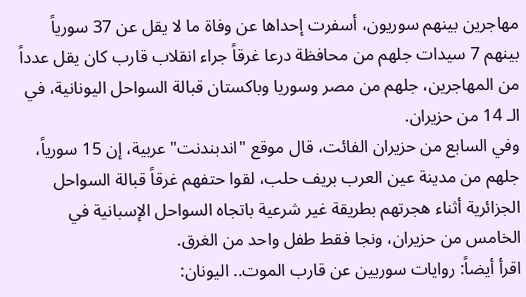مهاجرين بينهم سوريون، أسفرت إحداها عن وفاة ما لا يقل عن 37 سورياً بينهم 7 سيدات جلهم من محافظة درعا غرقاً جراء انقلاب قارب كان يقل عدداً من المهاجرين، جلهم من مصر وسوريا وباكستان قبالة السواحل اليونانية، في الـ 14 من حزيران.
وفي السابع من حزيران الفائت، قال موقع "اندبندنت" عربية، إن 15 سورياً، جلهم من مدينة عين العرب بريف حلب، لقوا حتفهم غرقاً قبالة السواحل الجزائرية أثناء هجرتهم بطريقة غير شرعية باتجاه السواحل الإسبانية في الخامس من حزيران، ونجا فقط طفل واحد من الغرق.
اقرأ أيضاً: روايات سوريين عن قارب الموت.. اليونان: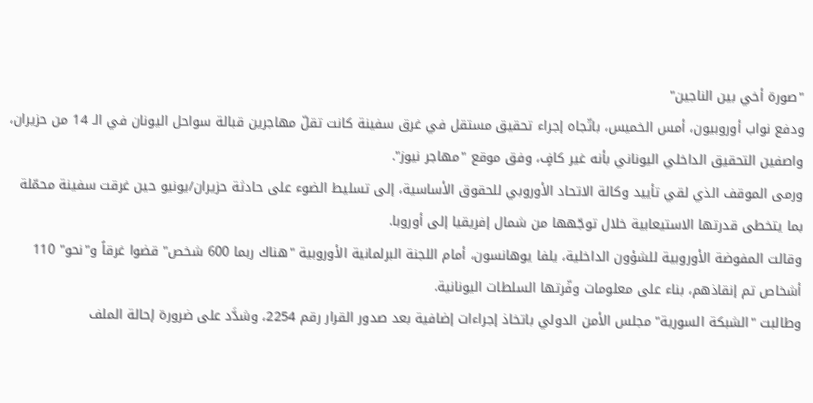"صورة أخي بين الناجين"
ودفع نواب أوروبيون، أمس الخميس، باتّجاه إجراء تحقيق مستقل في غرق سفينة كانت تقلّ مهاجرين قبالة سواحل اليونان في الـ 14 من حزيران، واصفين التحقيق الداخلي اليوناني بأنه غير كافٍ، وفق موقع "مهاجر نيوز".
ورمى الموقف الذي لقي تأييد وكالة الاتحاد الأوروبي للحقوق الأساسية، إلى تسليط الضوء على حادثة حزيران/يونيو حين غرقت سفينة محمّلة بما يتخطى قدرتها الاستيعابية خلال توجّهها من شمال إفريقيا إلى أوروبا.
وقالت المفوضة الأوروبية للشؤون الداخلية، يلفا يوهانسون، أمام اللجنة البرلمانية الأوروبية "هناك ربما 600 شخص" قضوا غرقاً و"نحو" 110 أشخاص تم إنقاذهم، بناء على معلومات وفّرتها السلطات اليونانية.
وطالبت "الشبكة السورية" مجلس الأمن الدولي باتخاذ إجراءات إضافية بعد صدور القرار رقم 2254، وشدَّد على ضرورة إحالة الملف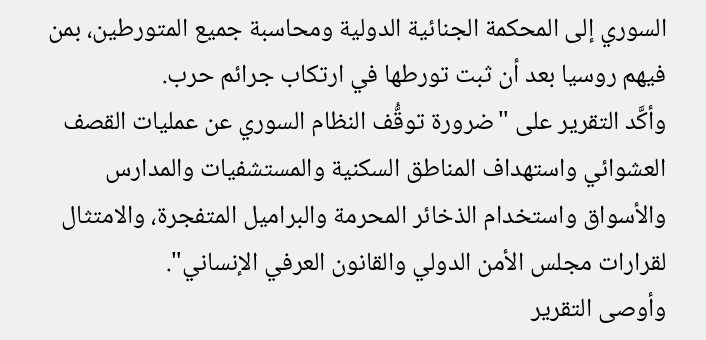السوري إلى المحكمة الجنائية الدولية ومحاسبة جميع المتورطين، بمن فيهم روسيا بعد أن ثبت تورطها في ارتكاب جرائم حرب.
وأكَّد التقرير على "ضرورة توقُّف النظام السوري عن عمليات القصف العشوائي واستهداف المناطق السكنية والمستشفيات والمدارس والأسواق واستخدام الذخائر المحرمة والبراميل المتفجرة، والامتثال لقرارات مجلس الأمن الدولي والقانون العرفي الإنساني".
وأوصى التقرير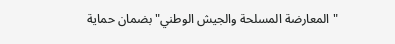"المعارضة المسلحة والجيش الوطني" بضمان حماية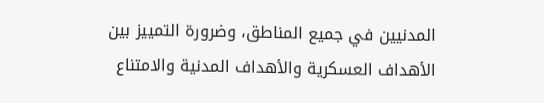المدنيين في جميع المناطق، وضرورة التمييز بين الأهداف العسكرية والأهداف المدنية والامتناع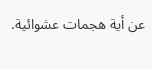عن أية هجمات عشوائية.